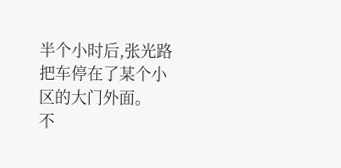半个小时后,张光路把车停在了某个小区的大门外面。
不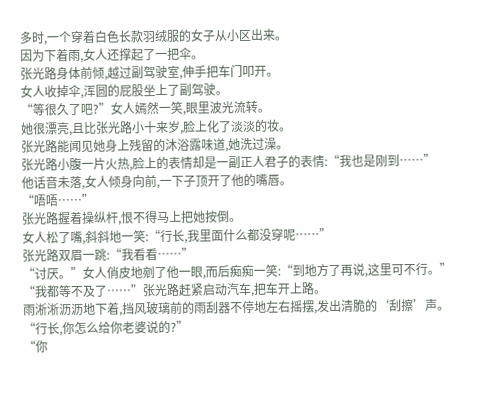多时,一个穿着白色长款羽绒服的女子从小区出来。
因为下着雨,女人还撑起了一把伞。
张光路身体前倾,越过副驾驶室,伸手把车门叩开。
女人收掉伞,浑圆的屁股坐上了副驾驶。
“等很久了吧?”女人嫣然一笑,眼里波光流转。
她很漂亮,且比张光路小十来岁,脸上化了淡淡的妆。
张光路能闻见她身上残留的沐浴露味道,她洗过澡。
张光路小腹一片火热,脸上的表情却是一副正人君子的表情:“我也是刚到……”
他话音未落,女人倾身向前,一下子顶开了他的嘴唇。
“唔唔……”
张光路握着操纵杆,恨不得马上把她按倒。
女人松了嘴,斜斜地一笑:“行长,我里面什么都没穿呢……”
张光路双眉一跳:“我看看……”
“讨厌。”女人俏皮地剜了他一眼,而后痴痴一笑:“到地方了再说,这里可不行。”
“我都等不及了……”张光路赶紧启动汽车,把车开上路。
雨淅淅沥沥地下着,挡风玻璃前的雨刮器不停地左右摇摆,发出清脆的‘刮擦’声。
“行长,你怎么给你老婆说的?”
“你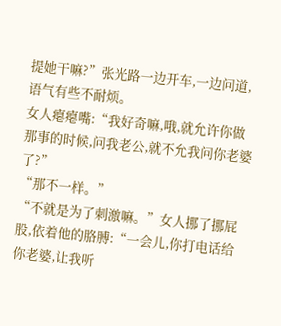提她干嘛?”张光路一边开车,一边问道,语气有些不耐烦。
女人瘪瘪嘴:“我好奇嘛,哦,就允许你做那事的时候,问我老公,就不允我问你老婆了?”
“那不一样。”
“不就是为了刺激嘛。”女人挪了挪屁股,依着他的胳膊:“一会儿,你打电话给你老婆,让我听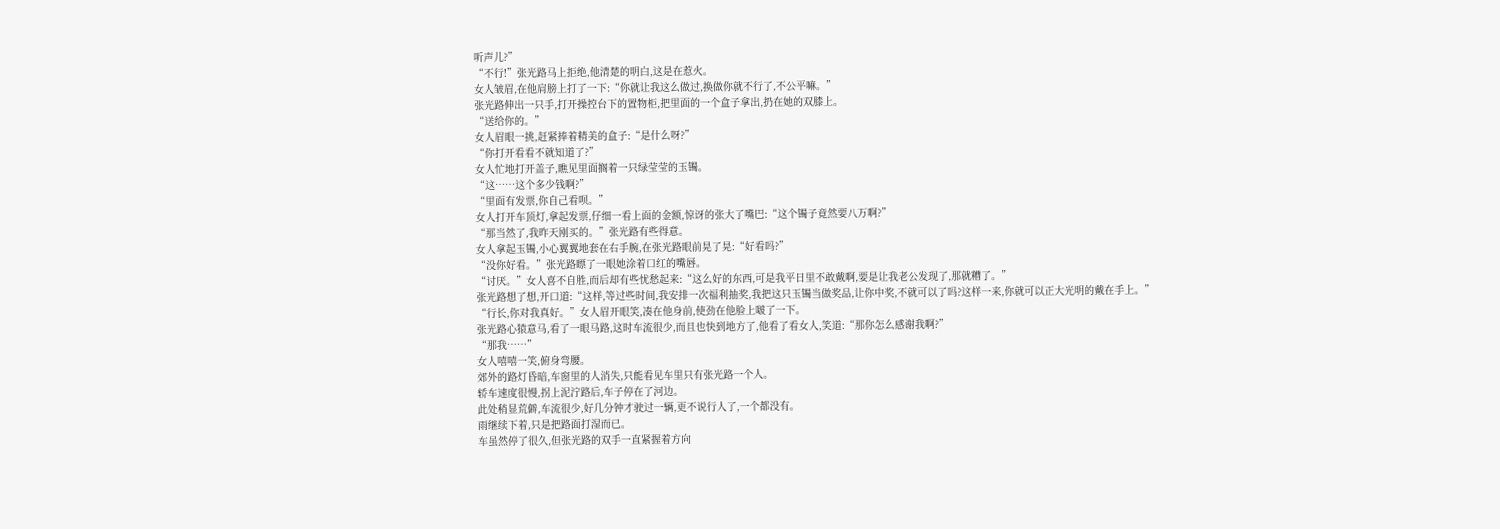听声儿?”
“不行!”张光路马上拒绝,他清楚的明白,这是在惹火。
女人皱眉,在他肩膀上打了一下:“你就让我这么做过,换做你就不行了,不公平嘛。”
张光路伸出一只手,打开操控台下的置物柜,把里面的一个盒子拿出,扔在她的双膝上。
“送给你的。”
女人眉眼一挑,赶紧捧着精美的盒子:“是什么呀?”
“你打开看看不就知道了?”
女人忙地打开盖子,瞧见里面搁着一只绿莹莹的玉镯。
“这……这个多少钱啊?”
“里面有发票,你自己看呗。”
女人打开车顶灯,拿起发票,仔细一看上面的金额,惊讶的张大了嘴巴:“这个镯子竟然要八万啊?”
“那当然了,我昨天刚买的。”张光路有些得意。
女人拿起玉镯,小心翼翼地套在右手腕,在张光路眼前晃了晃:“好看吗?”
“没你好看。”张光路瞟了一眼她涂着口红的嘴唇。
“讨厌。”女人喜不自胜,而后却有些忧愁起来:“这么好的东西,可是我平日里不敢戴啊,要是让我老公发现了,那就糟了。”
张光路想了想,开口道:“这样,等过些时间,我安排一次福利抽奖,我把这只玉镯当做奖品,让你中奖,不就可以了吗?这样一来,你就可以正大光明的戴在手上。”
“行长,你对我真好。”女人眉开眼笑,凑在他身前,使劲在他脸上啵了一下。
张光路心猿意马,看了一眼马路,这时车流很少,而且也快到地方了,他看了看女人,笑道:“那你怎么感谢我啊?”
“那我……”
女人嘻嘻一笑,俯身弯腰。
郊外的路灯昏暗,车窗里的人消失,只能看见车里只有张光路一个人。
轿车速度很慢,拐上泥泞路后,车子停在了河边。
此处稍显荒僻,车流很少,好几分钟才驶过一辆,更不说行人了,一个都没有。
雨继续下着,只是把路面打湿而已。
车虽然停了很久,但张光路的双手一直紧握着方向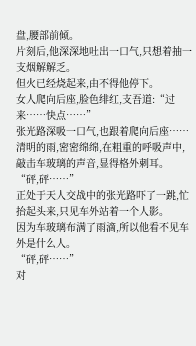盘,腰部前倾。
片刻后,他深深地吐出一口气,只想着抽一支烟解解乏。
但火已经烧起来,由不得他停下。
女人爬向后座,脸色绯红,支吾道:“过来……快点……”
张光路深吸一口气,也跟着爬向后座……
清明的雨,密密绵绵,在粗重的呼吸声中,敲击车玻璃的声音,显得格外刺耳。
“砰,砰……”
正处于天人交战中的张光路吓了一跳,忙抬起头来,只见车外站着一个人影。
因为车玻璃布满了雨滴,所以他看不见车外是什么人。
“砰,砰……”
对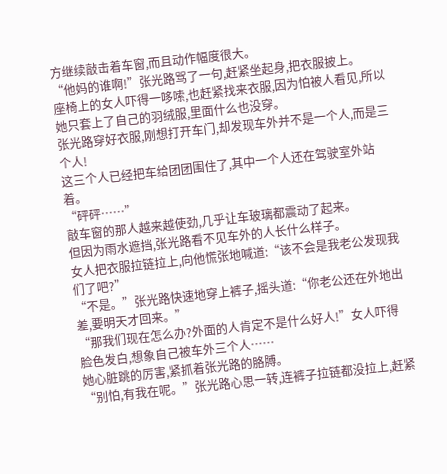方继续敲击着车窗,而且动作幅度很大。
“他妈的谁啊!”张光路骂了一句,赶紧坐起身,把衣服披上。
座椅上的女人吓得一哆嗦,也赶紧找来衣服,因为怕被人看见,所以她只套上了自己的羽绒服,里面什么也没穿。
张光路穿好衣服,刚想打开车门,却发现车外并不是一个人,而是三个人!
这三个人已经把车给团团围住了,其中一个人还在驾驶室外站着。
“砰砰……”
敲车窗的那人越来越使劲,几乎让车玻璃都震动了起来。
但因为雨水遮挡,张光路看不见车外的人长什么样子。
女人把衣服拉链拉上,向他慌张地喊道:“该不会是我老公发现我们了吧?”
“不是。”张光路快速地穿上裤子,摇头道:“你老公还在外地出差,要明天才回来。”
“那我们现在怎么办?外面的人肯定不是什么好人!”女人吓得脸色发白,想象自己被车外三个人……
她心脏跳的厉害,紧抓着张光路的胳膊。
“别怕,有我在呢。”张光路心思一转,连裤子拉链都没拉上,赶紧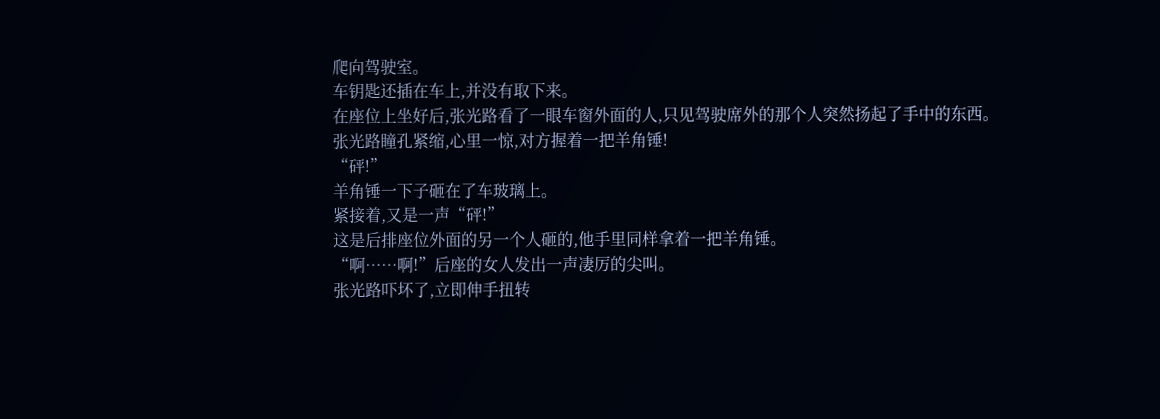爬向驾驶室。
车钥匙还插在车上,并没有取下来。
在座位上坐好后,张光路看了一眼车窗外面的人,只见驾驶席外的那个人突然扬起了手中的东西。
张光路瞳孔紧缩,心里一惊,对方握着一把羊角锤!
“砰!”
羊角锤一下子砸在了车玻璃上。
紧接着,又是一声“砰!”
这是后排座位外面的另一个人砸的,他手里同样拿着一把羊角锤。
“啊……啊!”后座的女人发出一声凄厉的尖叫。
张光路吓坏了,立即伸手扭转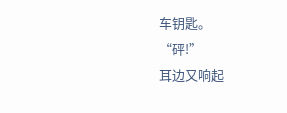车钥匙。
“砰!”
耳边又响起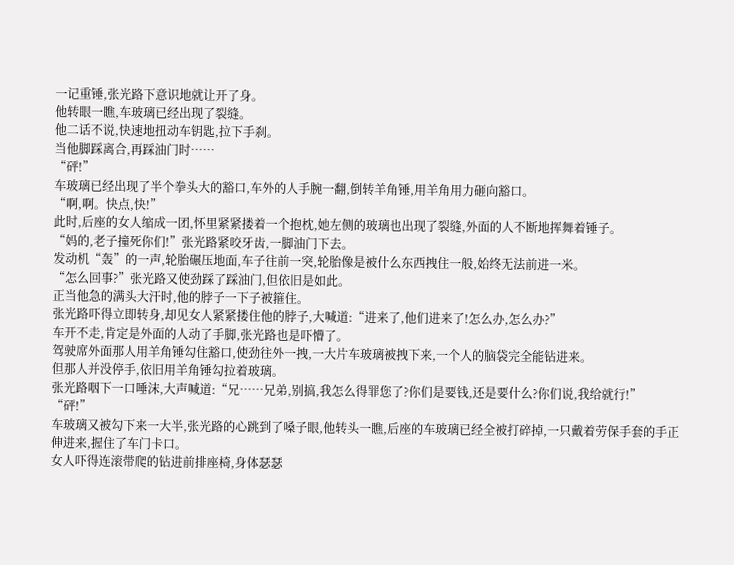一记重锤,张光路下意识地就让开了身。
他转眼一瞧,车玻璃已经出现了裂缝。
他二话不说,快速地扭动车钥匙,拉下手刹。
当他脚踩离合,再踩油门时……
“砰!”
车玻璃已经出现了半个拳头大的豁口,车外的人手腕一翻,倒转羊角锤,用羊角用力砸向豁口。
“啊,啊。快点,快!”
此时,后座的女人缩成一团,怀里紧紧搂着一个抱枕,她左侧的玻璃也出现了裂缝,外面的人不断地挥舞着锤子。
“妈的,老子撞死你们!”张光路紧咬牙齿,一脚油门下去。
发动机“轰”的一声,轮胎碾压地面,车子往前一突,轮胎像是被什么东西拽住一般,始终无法前进一米。
“怎么回事?”张光路又使劲踩了踩油门,但依旧是如此。
正当他急的满头大汗时,他的脖子一下子被箍住。
张光路吓得立即转身,却见女人紧紧搂住他的脖子,大喊道:“进来了,他们进来了!怎么办,怎么办?”
车开不走,肯定是外面的人动了手脚,张光路也是吓懵了。
驾驶席外面那人用羊角锤勾住豁口,使劲往外一拽,一大片车玻璃被拽下来,一个人的脑袋完全能钻进来。
但那人并没停手,依旧用羊角锤勾拉着玻璃。
张光路咽下一口唾沫,大声喊道:“兄……兄弟,别搞,我怎么得罪您了?你们是要钱,还是要什么?你们说,我给就行!”
“砰!”
车玻璃又被勾下来一大半,张光路的心跳到了嗓子眼,他转头一瞧,后座的车玻璃已经全被打碎掉,一只戴着劳保手套的手正伸进来,握住了车门卡口。
女人吓得连滚带爬的钻进前排座椅,身体瑟瑟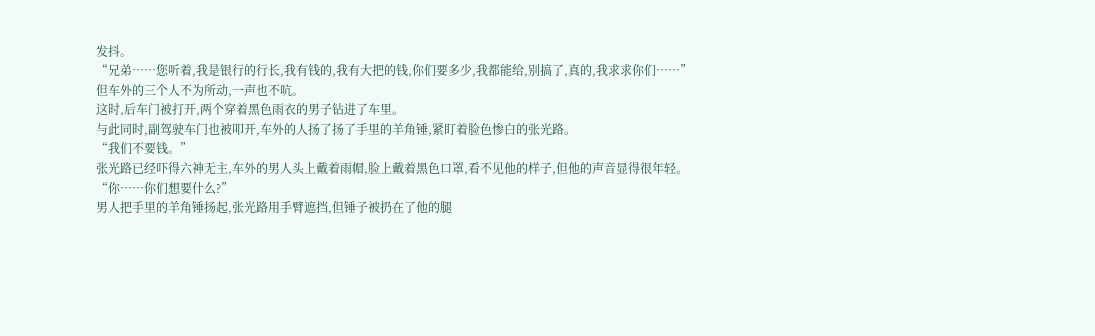发抖。
“兄弟……您听着,我是银行的行长,我有钱的,我有大把的钱,你们要多少,我都能给,别搞了,真的,我求求你们……”
但车外的三个人不为所动,一声也不吭。
这时,后车门被打开,两个穿着黑色雨衣的男子钻进了车里。
与此同时,副驾驶车门也被叩开,车外的人扬了扬了手里的羊角锤,紧盯着脸色惨白的张光路。
“我们不要钱。”
张光路已经吓得六神无主,车外的男人头上戴着雨帽,脸上戴着黑色口罩,看不见他的样子,但他的声音显得很年轻。
“你……你们想要什么?”
男人把手里的羊角锤扬起,张光路用手臂遮挡,但锤子被扔在了他的腿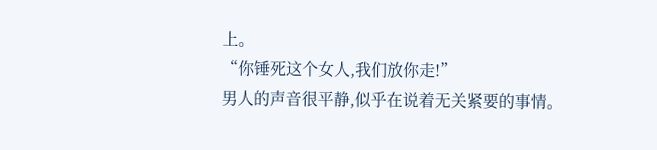上。
“你锤死这个女人,我们放你走!”
男人的声音很平静,似乎在说着无关紧要的事情。